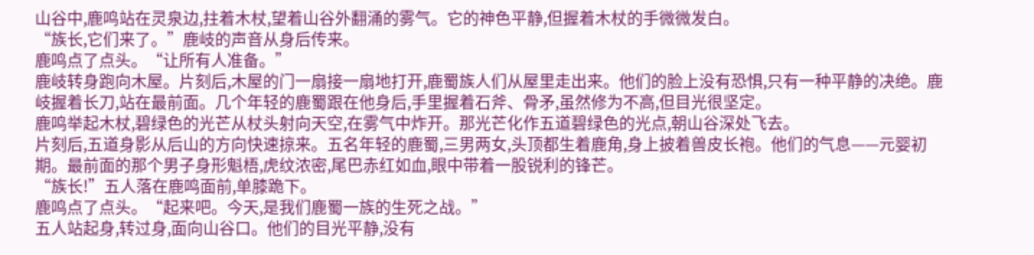山谷中,鹿鸣站在灵泉边,拄着木杖,望着山谷外翻涌的雾气。它的神色平静,但握着木杖的手微微发白。
“族长,它们来了。”鹿岐的声音从身后传来。
鹿鸣点了点头。“让所有人准备。”
鹿岐转身跑向木屋。片刻后,木屋的门一扇接一扇地打开,鹿蜀族人们从屋里走出来。他们的脸上没有恐惧,只有一种平静的决绝。鹿岐握着长刀,站在最前面。几个年轻的鹿蜀跟在他身后,手里握着石斧、骨矛,虽然修为不高,但目光很坚定。
鹿鸣举起木杖,碧绿色的光芒从杖头射向天空,在雾气中炸开。那光芒化作五道碧绿色的光点,朝山谷深处飞去。
片刻后,五道身影从后山的方向快速掠来。五名年轻的鹿蜀,三男两女,头顶都生着鹿角,身上披着兽皮长袍。他们的气息——元婴初期。最前面的那个男子身形魁梧,虎纹浓密,尾巴赤红如血,眼中带着一股锐利的锋芒。
“族长!”五人落在鹿鸣面前,单膝跪下。
鹿鸣点了点头。“起来吧。今天,是我们鹿蜀一族的生死之战。”
五人站起身,转过身,面向山谷口。他们的目光平静,没有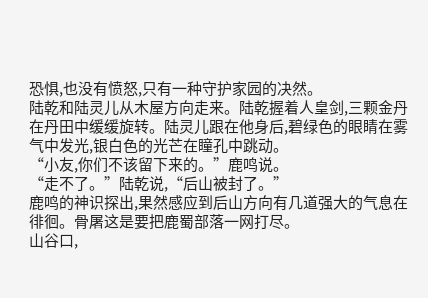恐惧,也没有愤怒,只有一种守护家园的决然。
陆乾和陆灵儿从木屋方向走来。陆乾握着人皇剑,三颗金丹在丹田中缓缓旋转。陆灵儿跟在他身后,碧绿色的眼睛在雾气中发光,银白色的光芒在瞳孔中跳动。
“小友,你们不该留下来的。”鹿鸣说。
“走不了。”陆乾说,“后山被封了。”
鹿鸣的神识探出,果然感应到后山方向有几道强大的气息在徘徊。骨屠这是要把鹿蜀部落一网打尽。
山谷口,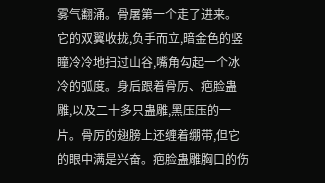雾气翻涌。骨屠第一个走了进来。
它的双翼收拢,负手而立,暗金色的竖瞳冷冷地扫过山谷,嘴角勾起一个冰冷的弧度。身后跟着骨厉、疤脸蛊雕,以及二十多只蛊雕,黑压压的一片。骨厉的翅膀上还缠着绷带,但它的眼中满是兴奋。疤脸蛊雕胸口的伤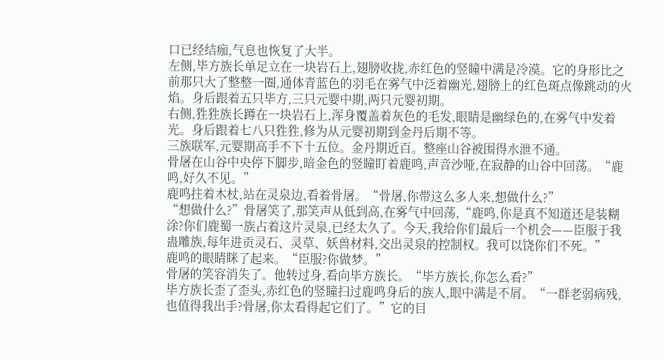口已经结痂,气息也恢复了大半。
左侧,毕方族长单足立在一块岩石上,翅膀收拢,赤红色的竖瞳中满是冷漠。它的身形比之前那只大了整整一圈,通体青蓝色的羽毛在雾气中泛着幽光,翅膀上的红色斑点像跳动的火焰。身后跟着五只毕方,三只元婴中期,两只元婴初期。
右侧,狌狌族长蹲在一块岩石上,浑身覆盖着灰色的毛发,眼睛是幽绿色的,在雾气中发着光。身后跟着七八只狌狌,修为从元婴初期到金丹后期不等。
三族联军,元婴期高手不下十五位。金丹期近百。整座山谷被围得水泄不通。
骨屠在山谷中央停下脚步,暗金色的竖瞳盯着鹿鸣,声音沙哑,在寂静的山谷中回荡。“鹿鸣,好久不见。”
鹿鸣拄着木杖,站在灵泉边,看着骨屠。“骨屠,你带这么多人来,想做什么?”
“想做什么?”骨屠笑了,那笑声从低到高,在雾气中回荡,“鹿鸣,你是真不知道还是装糊涂?你们鹿蜀一族占着这片灵泉,已经太久了。今天,我给你们最后一个机会——臣服于我蛊雕族,每年进贡灵石、灵草、妖兽材料,交出灵泉的控制权。我可以饶你们不死。”
鹿鸣的眼睛眯了起来。“臣服?你做梦。”
骨屠的笑容消失了。他转过身,看向毕方族长。“毕方族长,你怎么看?”
毕方族长歪了歪头,赤红色的竖瞳扫过鹿鸣身后的族人,眼中满是不屑。“一群老弱病残,也值得我出手?骨屠,你太看得起它们了。”它的目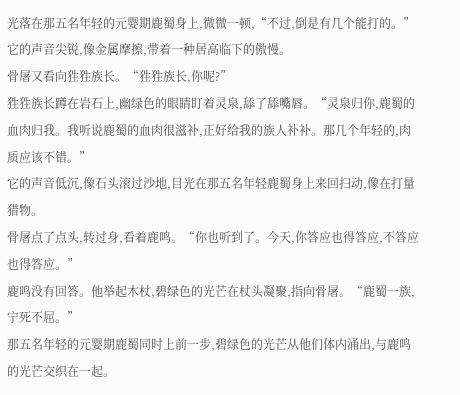光落在那五名年轻的元婴期鹿蜀身上,微微一顿,“不过,倒是有几个能打的。”
它的声音尖锐,像金属摩擦,带着一种居高临下的傲慢。
骨屠又看向狌狌族长。“狌狌族长,你呢?”
狌狌族长蹲在岩石上,幽绿色的眼睛盯着灵泉,舔了舔嘴唇。“灵泉归你,鹿蜀的血肉归我。我听说鹿蜀的血肉很滋补,正好给我的族人补补。那几个年轻的,肉质应该不错。”
它的声音低沉,像石头滚过沙地,目光在那五名年轻鹿蜀身上来回扫动,像在打量猎物。
骨屠点了点头,转过身,看着鹿鸣。“你也听到了。今天,你答应也得答应,不答应也得答应。”
鹿鸣没有回答。他举起木杖,碧绿色的光芒在杖头凝聚,指向骨屠。“鹿蜀一族,宁死不屈。”
那五名年轻的元婴期鹿蜀同时上前一步,碧绿色的光芒从他们体内涌出,与鹿鸣的光芒交织在一起。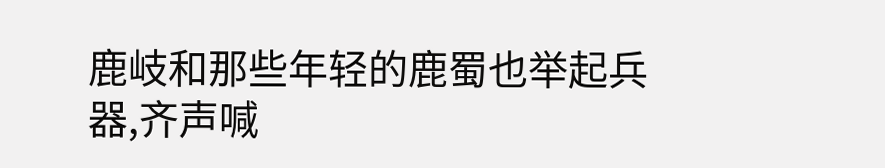鹿岐和那些年轻的鹿蜀也举起兵器,齐声喊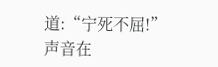道:“宁死不屈!”
声音在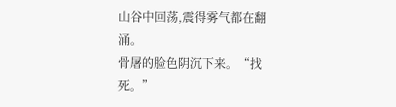山谷中回荡,震得雾气都在翻涌。
骨屠的脸色阴沉下来。“找死。”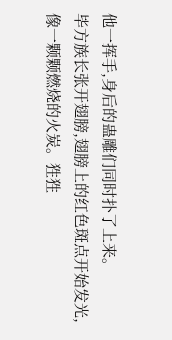他一挥手,身后的蛊雕们同时扑了上来。
毕方族长张开翅膀,翅膀上的红色斑点开始发光,像一颗颗燃烧的火炭。狌狌